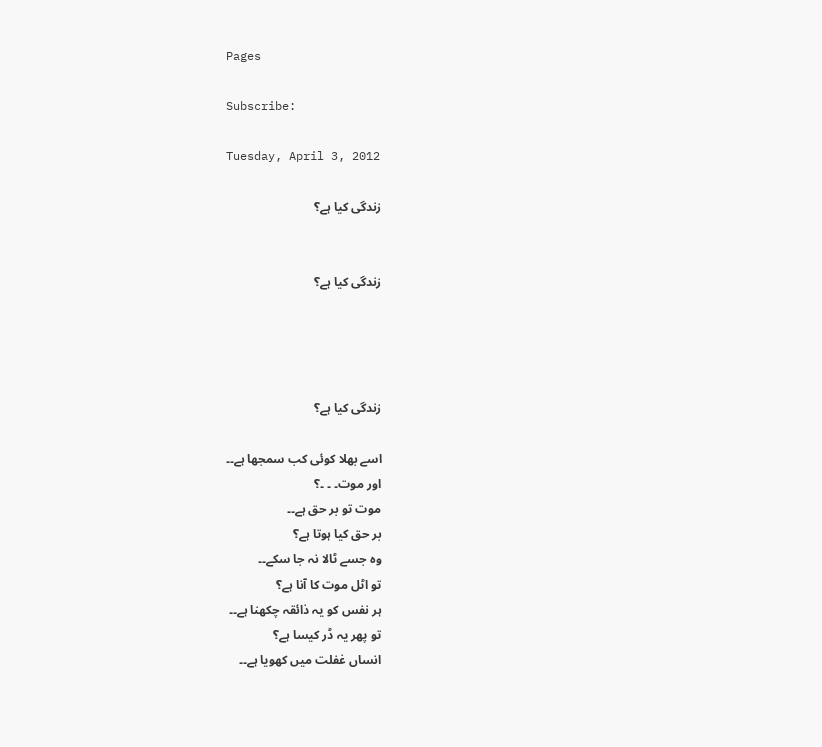Pages

Subscribe:

Tuesday, April 3, 2012

زندگی کیا ہے؟


زندگی کیا ہے؟




زندگی کیا ہے؟

اسے بھلا کوئی کب سمجھا ہے۔۔
اور موت۔ ۔ ۔؟
موت تو بر حق ہے۔۔
بر حق کیا ہوتا ہے؟
وہ جسے ٹالا نہ جا سکے۔۔
تو اٹل موت کا آنا ہے؟
ہر نفس کو یہ ذائقہ چکھنا ہے۔۔
تو پھر یہ ڈر کیسا ہے؟
انساں غفلت میں کھویا ہے۔۔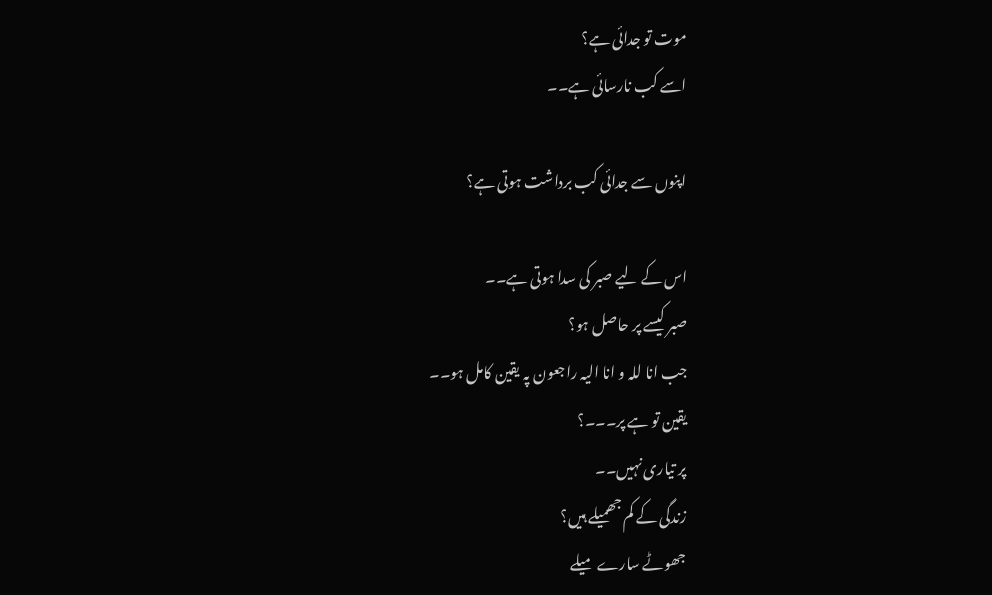موت تو جدائی ہے؟
اسے کب نارسائی ہے۔۔

اپنوں سے جدائی کب برداشت ہوتی ہے؟

اس کے لیے صبر کی سدا ہوتی ہے۔۔
صبر کیسے پر حاصل ہو؟
جب انا للہ و انا الیہ راجعون پہ یقین کامل ہو۔۔
یقین تو ہے پر۔۔۔؟
پر تیاری نہیں۔۔
زندگی کے کم جھمیلے ہیں؟
جھوٹے سارے میلے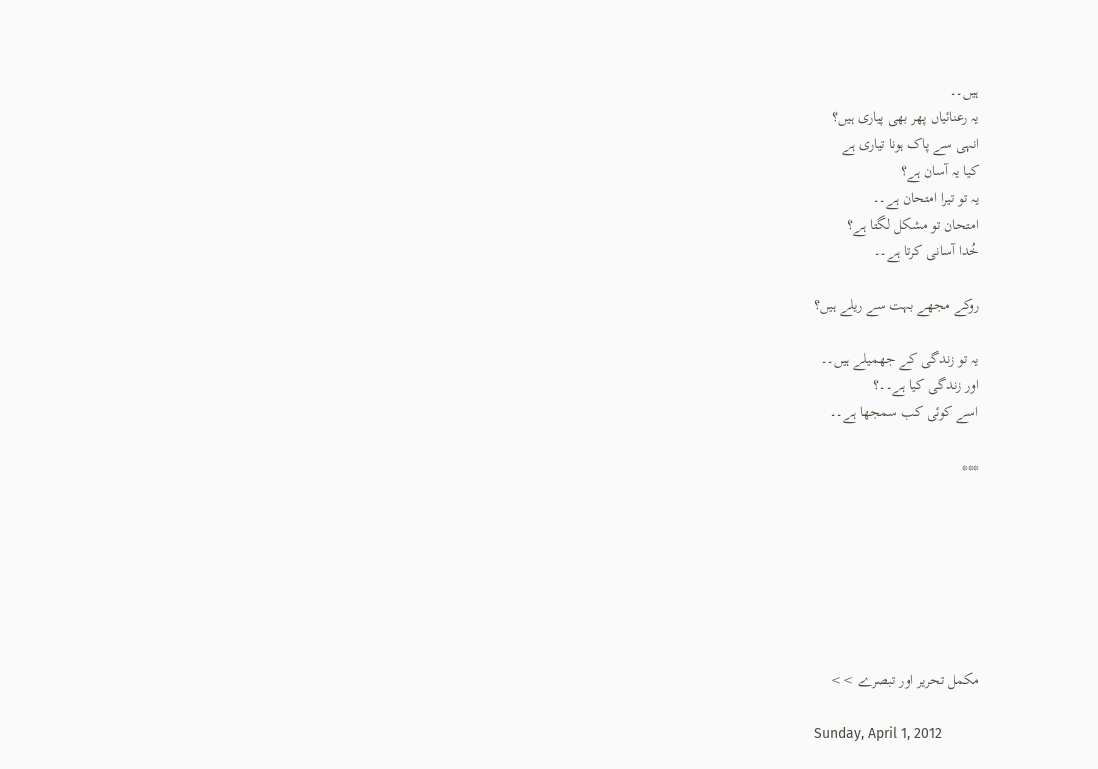ہیں۔۔
یہ رعنائیاں پھر بھی پیاری ہیں؟
انہی سے پاک ہونا تیاری ہے
کیا یہ آسان ہے؟
یہ تو تیرا امتحان ہے۔۔
امتحان تو مشکل لگتا ہے؟
خُدا آسانی کرتا ہے۔۔

روکے مجھے بہت سے ریلے ہیں؟

یہ تو زندگی کے جھمیلے ہیں۔۔
اور زندگی کیا ہے۔۔؟
اسے کوئی کب سمجھا ہے۔۔

***







مکمل تحریر اور تبصرے >>

Sunday, April 1, 2012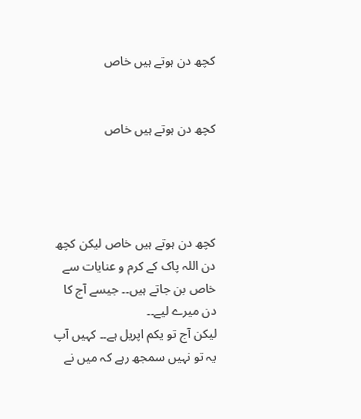کچھ دن ہوتے ہیں خاص


کچھ دن ہوتے ہیں خاص




کچھ دن ہوتے ہیں خاص لیکن کچھ دن اللہ پاک کے کرم و عنایات سے خاص بن جاتے ہیں۔۔ جیسے آج کا دن میرے لیے۔۔
لیکن آج تو یکم اپریل ہے۔۔ کہیں آپ یہ تو نہیں سمجھ رہے کہ میں نے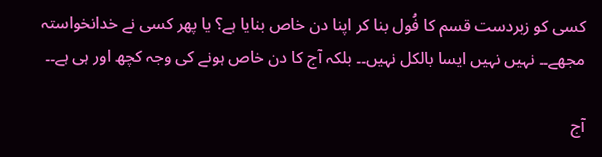کسی کو زبردست قسم کا فُول بنا کر اپنا دن خاص بنایا ہے؟ یا پھر کسی نے خدانخواستہ مجھے۔۔ نہیں نہیں ایسا بالکل نہیں۔۔ بلکہ آج کا دن خاص ہونے کی وجہ کچھ اور ہی ہے۔۔

آج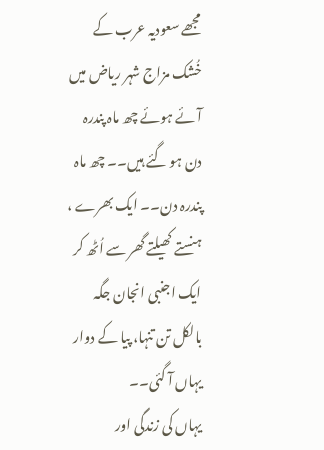مجھے سعودیہ عرب کے خُشک مزاج شہر ریاض میں آئے ہوئے چھ ماہ پندرہ دن ہو گئے ہیں۔۔ چھ ماہ پندرہ دن۔۔ ایک بھرے ، ہنستے کھیلتے گھر سے اُٹھ کر ایک اجنبی انجان جگہ بالکل تن تنہا، پیا کے دوار یہاں آ گئی۔۔
یہاں کی زندگی اور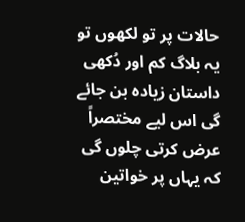حالات پر تو لکھوں تو یہ بلاگ کم اور دُکھی داستان زیادہ بن جائے گی اس لیے مختصراً عرض کرتی چلوں گی کہ یہاں پر خواتین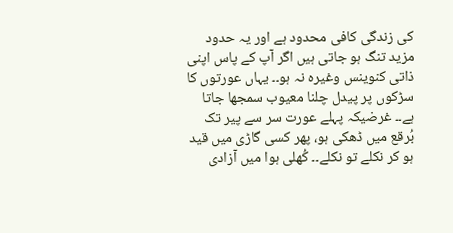کی زندگی کافی محدود ہے اور یہ حدود مزید تنگ ہو جاتی ہیں اگر آپ کے پاس اپنی ذاتی کنوینس وغیرہ نہ ہو۔۔ یہاں عورتوں کا سڑکوں پر پیدل چلنا معیوب سمجھا جاتا ہے۔۔ غرضیکہ پہلے عورت سر سے پیر تک بُرقع میں ڈھکی ہو، پھر کسی گاڑی میں قید ہو کر نکلے تو نکلے۔۔ کُھلی ہوا میں آزادی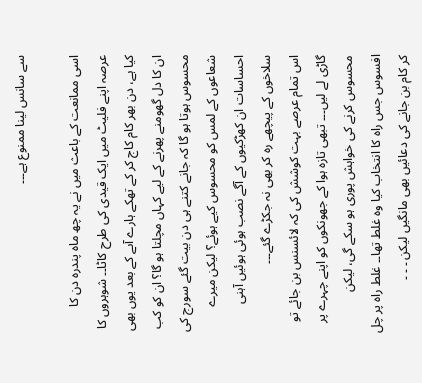سے سانس لینا ممنوع ہے۔۔۔

اسی ممانعت کے باعث میں نے یہ چھ ماہ پندرہ دن کا عرصہ اپنے فلیٹ میں ایک قیدی کی طرح کاٹا۔۔ شوہروں کا کیا ہے، دن بھر کام کاج کر کے تھکے ہارے آںے کے بعد یوں بھی ان کا دل گھومنے پھرنے کے لیے کہاں مچلتا ہو گا؟ ان کو کب محسوس ہوتا ہو گا کہ جانے کتنے ہی دن بیت گئے سورج کی شعاعوں کے لمس کو محسوس کیے ہوئے؟ لیکن میرے احساسات ان کھڑکیوں کے آگے نصب ہوئی ہوئیں آہنی سلاخوں کے پیچھے رہ کر بھی نہ جکڑے گئے۔۔۔
اس تمام عرصے بہت کوشش کی کہ لائسنس بن جائے تو گاڑی لے لیں۔۔۔ تبھی تازہ ہوا کے جھونکوں کو اپنے چہرے پر محسوس کرنے کی خواہش پوری ہو سکے گی، لیکن افسوس جس راہ کا انتخاب کیا وہ غلط تھا۔۔ غلط راہ پر چل کر کام بن جانے کی دعائیں بھی مانگیں لیکن ۔ ۔ ۔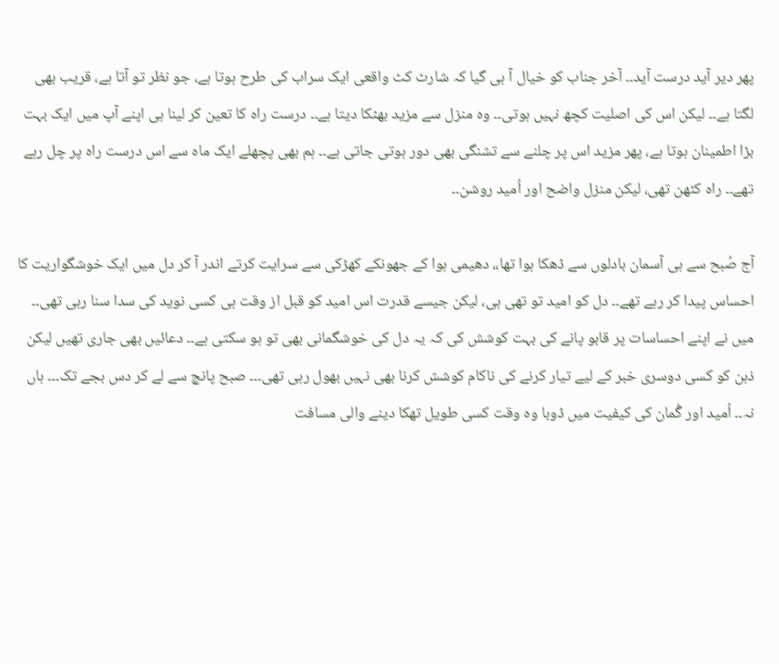پھر دیر آید درست آید۔۔ آخر جناب کو خیال آ ہی گیا کہ شارٹ کٹ واقعی ایک سراب کی طرح ہوتا ہے، جو نظر تو آتا ہے، قریب بھی لگتا ہے۔۔ لیکن اس کی اصلیت کچھ نہیں ہوتی۔۔ وہ منزل سے مزید بھٹکا دیتا ہے۔۔ درست راہ کا تعین کر لینا ہی اپنے آپ میں ایک بہت بڑا اطمینان ہوتا ہے، پھر مزید اس پر چلنے سے تشنگی بھی دور ہوتی جاتی ہے۔۔ ہم بھی پچھلے ایک ماہ سے اس درست راہ پر چل رہے تھے۔۔ راہ کٹھن تھی، لیکن منزل واضح اور اُمید روشن۔۔

آج صُبح سے ہی آسمان بادلوں سے ڈھکا ہوا تھا،، دھیمی ہوا کے جھونکے کھڑکی سے سرایت کرتے اندر آ کر دل میں ایک خوشگواریت کا احساس پیدا کر رہے تھے۔۔ دل کو امید تو تھی ہی، لیکن جیسے قدرت اس امید کو قبل از وقت ہی کسی نوید کی سدا سنا رہی تھی۔۔ میں نے اپنے احساسات پر قابو پانے کی بہت کوشش کی کہ یہ دل کی خوشگمانی بھی تو ہو سکتی ہے۔۔ دعائیں بھی جاری تھیں لیکن ذہن کو کسی دوسری خبر کے لیے تیار کرنے کی ناکام کوشش کرنا بھی نہیں بھول رہی تھی۔۔۔ صبح پانچ سے لے کر دس بجے تک۔۔۔ ہاں نہ۔۔ اُمید اور گُمان کی کیفیت میں ڈوبا وہ وقت کسی طویل تھکا دینے والی مسافت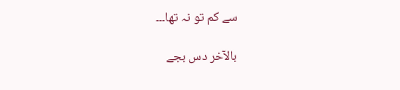سے کم تو نہ تھا۔۔۔

بالآخر دس بجے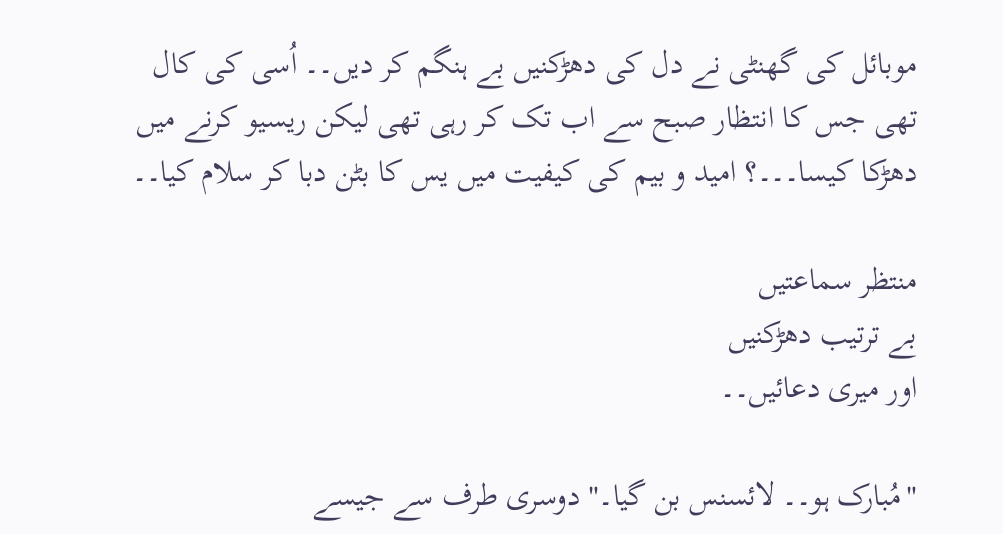موبائل کی گھنٹی نے دل کی دھڑکنیں بے ہنگم کر دیں۔۔ اُسی کی کال تھی جس کا انتظار صبح سے اب تک کر رہی تھی لیکن ریسیو کرنے میں دھڑکا کیسا۔۔۔؟ امید و بیم کی کیفیت میں یس کا بٹن دبا کر سلام کیا۔۔

منتظر سماعتیں
بے ترتیب دھڑکنیں
اور میری دعائیں۔۔

"مُبارک ہو۔۔ لائسنس بن گیا۔" دوسری طرف سے جیسے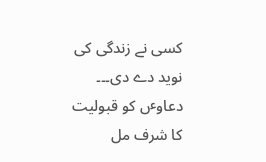کسی نے زندگی کی نوید دے دی۔۔۔ دعاوٴں کو قبولیت کا شرف مل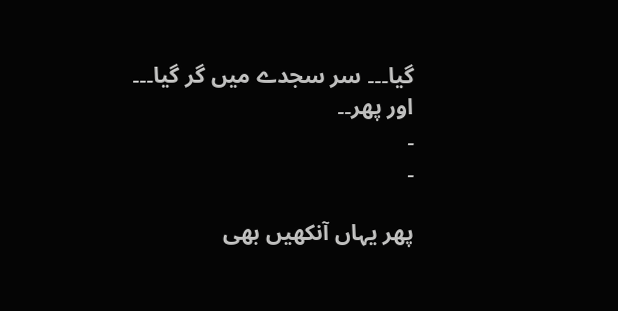گیا۔۔۔ سر سجدے میں گر گیا۔۔۔
اور پھر۔۔
۔
۔

پھر یہاں آنکھیں بھی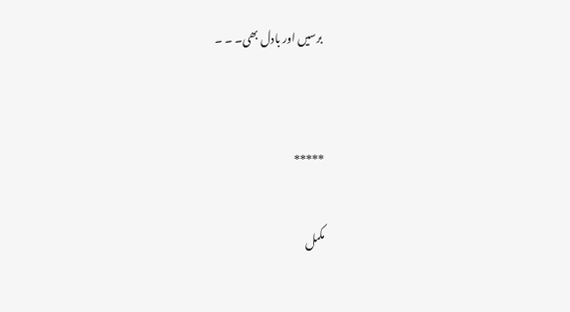برسیں اور بادل بھی۔ ۔ ۔


*****

مکمل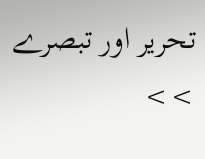تحریر اور تبصرے >>